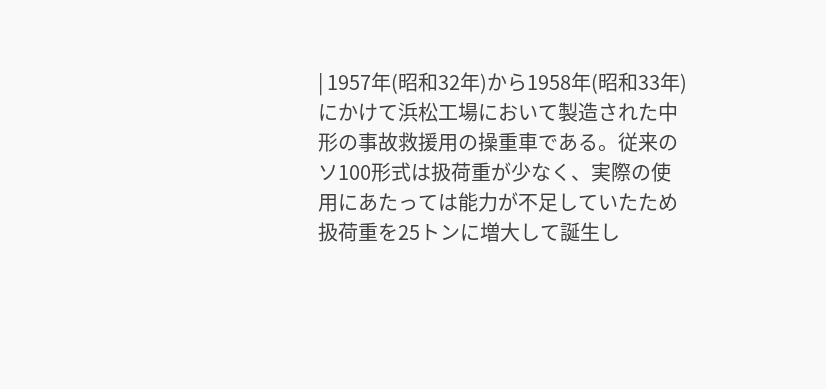| 1957年(昭和32年)から1958年(昭和33年)にかけて浜松工場において製造された中形の事故救援用の操重車である。従来のソ100形式は扱荷重が少なく、実際の使用にあたっては能力が不足していたため扱荷重を25トンに増大して誕生し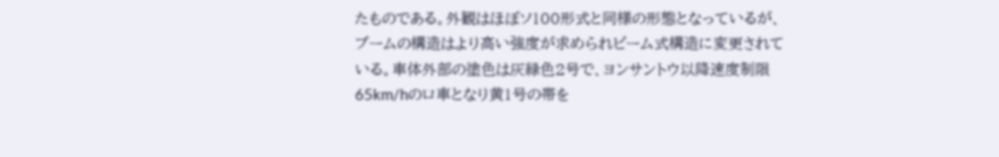たものである。外観はほぼソ100形式と同様の形態となっているが、ブームの構造はより高い強度が求められビーム式構造に変更されている。車体外部の塗色は灰緑色2号で、ヨンサントウ以降速度制限65km/hのロ車となり黄1号の帯を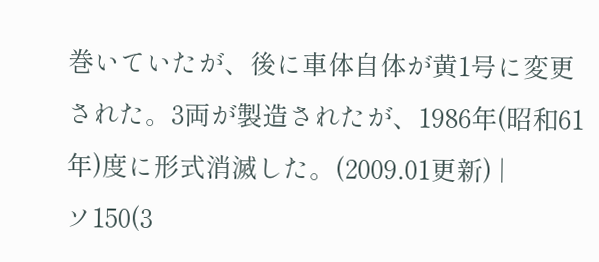巻いていたが、後に車体自体が黄1号に変更された。3両が製造されたが、1986年(昭和61年)度に形式消滅した。(2009.01更新) |
ソ150(3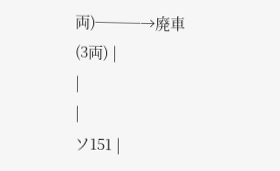両)───→廃車(3両) |
|
|
ソ151 |